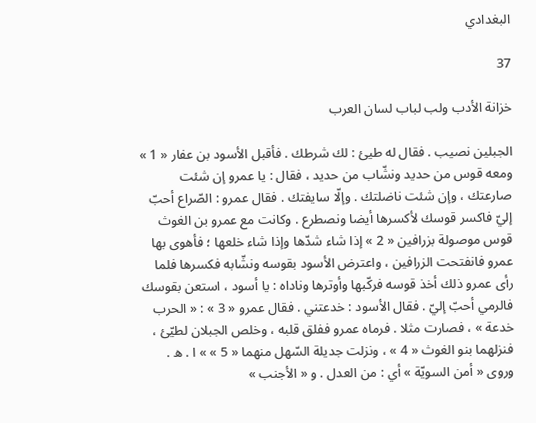البغدادي

37

خزانة الأدب ولب لباب لسان العرب

الجبلين نصيب . فقال له طيئ : لك شرطك . فأقبل الأسود بن عفار « 1 » ومعه قوس من حديد ونشّاب من حديد ، فقال : يا عمرو إن شئت صارعتك ، وإن شئت ناضلتك . وإلّا سايفتك . فقال عمرو : الصّراع أحبّ إليّ فاكسر قوسك لأكسرها أيضا ونصطرع . وكانت مع عمرو بن الغوث قوس موصولة بزرافين « 2 » إذا شاء شدّها وإذا شاء خلعها ؛ فأهوى بها عمرو فانفتحت الزرافين ، واعترض الأسود بقوسه ونشّابه فكسرها فلما رأى عمرو ذلك أخذ قوسه فركّبها وأوترها وناداه : يا أسود ، استعن بقوسك فالرمي أحبّ إليّ . فقال الأسود : خدعتني . فقال عمرو « 3 » : « الحرب خدعة » ، فصارت مثلا . فرماه عمرو ففلق قلبه ، وخلص الجبلان لطيّئ ، فنزلهما بنو الغوث « 4 » ، ونزلت جديلة السّهل منهما « 5 » » ا . ه . وروى « أمن السويّة » أي : من العدل . و « الأجنب »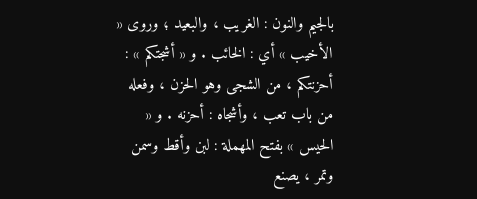بالجيم والنون : الغريب ، والبعيد ؛ وروى « الأخيب » أي : الخائب . و « أشجتكم » : أحزنتكم ، من الشجى وهو الحزن ، وفعله من باب تعب ، وأشجاه : أحزنه . و « الحيس » بفتح المهملة : لبن وأقط وسمن وتمر ، يصنع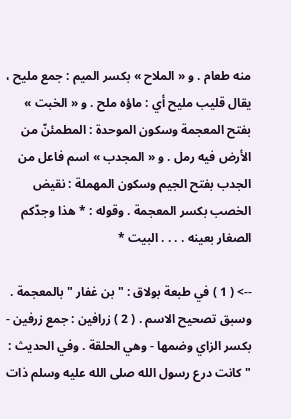منه طعام . و « الملاح » بكسر الميم : جمع مليح ، يقال قليب مليح أي : ماؤه ملح . و « الخبت » بفتح المعجمة وسكون الموحدة : المطمئنّ من الأرض فيه رمل . و « المجدب » اسم فاعل من الجدب بفتح الجيم وسكون المهملة : نقيض الخصب بكسر المعجمة . وقوله : * هذا وجدّكم الصغار بعينه . . . . البيت *

--> ( 1 ) في طبعة بولاق : " بن غفار " بالمعجمة . وسبق تصحيح الاسم . ( 2 ) زرافين : جمع زرفين - بكسر الزاي وضمها - وهي الحلقة . وفي الحديث : " كانت درع رسول الله صلى الله عليه وسلم ذات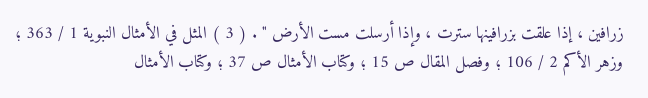زرافين ، إذا علقت بزرافينها سترت ، وإذا أرسلت مست الأرض " . ( 3 ) المثل في الأمثال النبوية 1 / 363 ؛ وزهر الأكم 2 / 106 ؛ وفصل المقال ص 15 ؛ وكتاب الأمثال ص 37 ؛ وكتاب الأمثال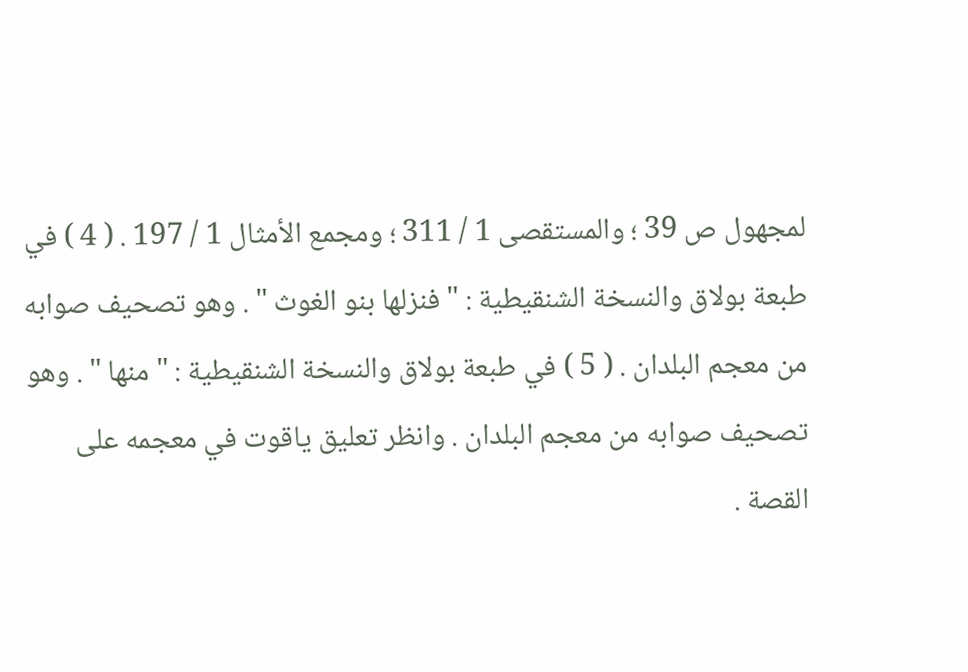لمجهول ص 39 ؛ والمستقصى 1 / 311 ؛ ومجمع الأمثال 1 / 197 . ( 4 ) في طبعة بولاق والنسخة الشنقيطية : " فنزلها بنو الغوث " . وهو تصحيف صوابه من معجم البلدان . ( 5 ) في طبعة بولاق والنسخة الشنقيطية : " منها " . وهو تصحيف صوابه من معجم البلدان . وانظر تعليق ياقوت في معجمه على القصة .